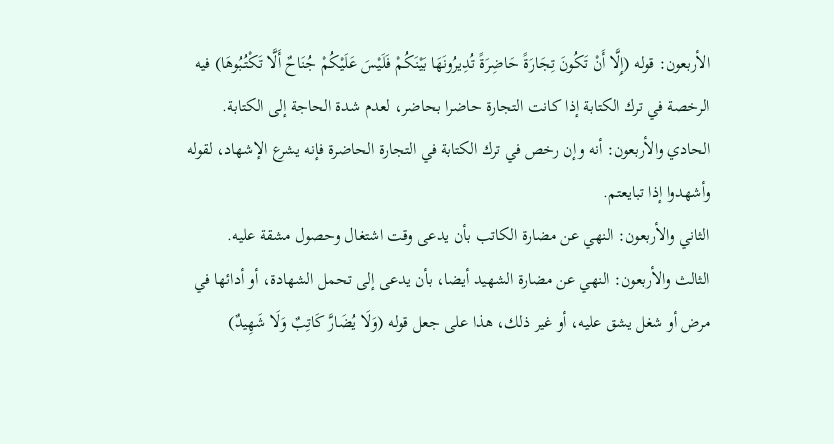الأربعون: قوله (إِلَّا أَنْ تَكُونَ تِجَارَةً حَاضِرَةً تُدِيرُونَهَا بَيْنَكُمْ فَلَيْسَ عَلَيْكُمْ جُنَاحٌ أَلَّا تَكْتُبُوهَا) فيه الرخصة في ترك الكتابة إذا كانت التجارة حاضرا بحاضر، لعدم شدة الحاجة إلى الكتابة.
الحادي والأربعون: أنه وإن رخص في ترك الكتابة في التجارة الحاضرة فإنه يشرع الإشهاد، لقوله وأشهدوا إذا تبايعتم.
الثاني والأربعون: النهي عن مضارة الكاتب بأن يدعى وقت اشتغال وحصول مشقة عليه.
الثالث والأربعون: النهي عن مضارة الشهيد أيضا، بأن يدعى إلى تحمل الشهادة، أو أدائها في مرض أو شغل يشق عليه، أو غير ذلك، هذا على جعل قوله (وَلَا يُضَارَّ كَاتِبٌ وَلَا شَهِيدٌ)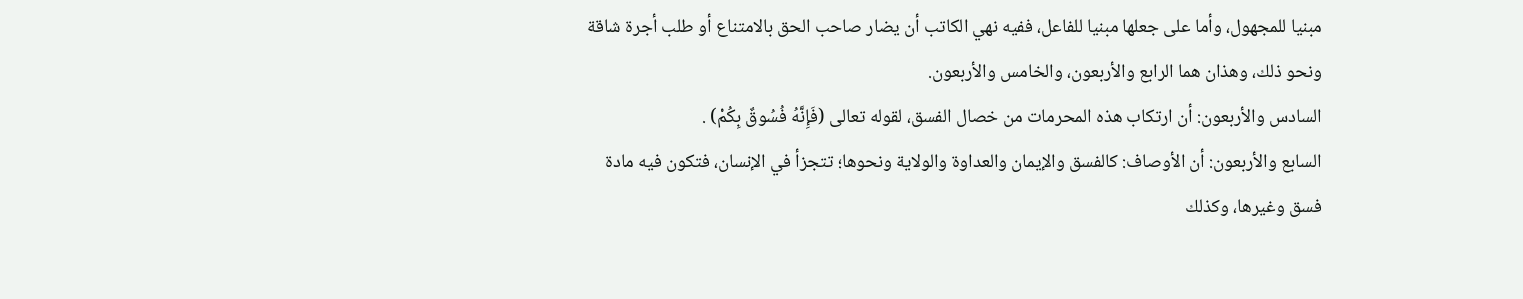مبنيا للمجهول، وأما على جعلها مبنيا للفاعل، ففيه نهي الكاتب أن يضار صاحب الحق بالامتناع أو طلب أجرة شاقة ونحو ذلك، وهذان هما الرابع والأربعون، والخامس والأربعون.
السادس والأربعون: أن ارتكاب هذه المحرمات من خصال الفسق، لقوله تعالى (فَإِنَّهُ فُسُوقٌ بِكُمْ) .
السابع والأربعون: أن الأوصاف: كالفسق والإيمان والعداوة والولاية ونحوها؛ تتجزأ في الإنسان، فتكون فيه مادة فسق وغيرها، وكذلك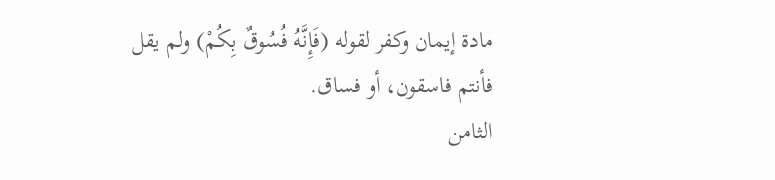مادة إيمان وكفر لقوله (فَإِنَّهُ فُسُوقٌ بِكُمْ) ولم يقل فأنتم فاسقون، أو فساق.
الثامن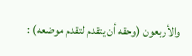والأربعون (وحقه أن يتقدم لتقدم موضعه) :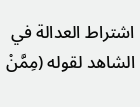اشتراط العدالة في الشاهد لقوله (مِمَّنْ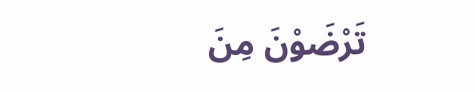تَرْضَوْنَ مِنَ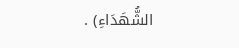الشُّهَدَاءِ) .